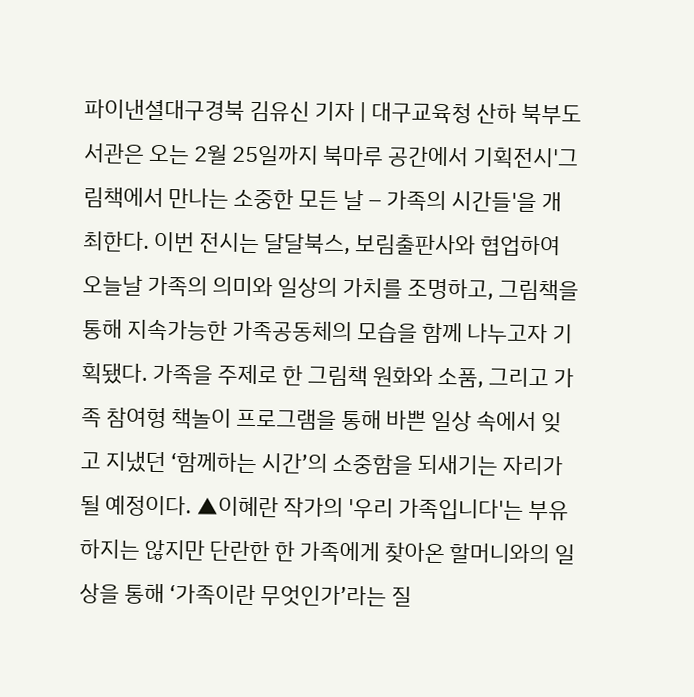파이낸셜대구경북 김유신 기자 | 대구교육청 산하 북부도서관은 오는 2월 25일까지 북마루 공간에서 기획전시'그림책에서 만나는 소중한 모든 날 – 가족의 시간들'을 개최한다. 이번 전시는 달달북스, 보림출판사와 협업하여 오늘날 가족의 의미와 일상의 가치를 조명하고, 그림책을 통해 지속가능한 가족공동체의 모습을 함께 나누고자 기획됐다. 가족을 주제로 한 그림책 원화와 소품, 그리고 가족 참여형 책놀이 프로그램을 통해 바쁜 일상 속에서 잊고 지냈던 ‘함께하는 시간’의 소중함을 되새기는 자리가 될 예정이다. ▲이혜란 작가의 '우리 가족입니다'는 부유하지는 않지만 단란한 한 가족에게 찾아온 할머니와의 일상을 통해 ‘가족이란 무엇인가’라는 질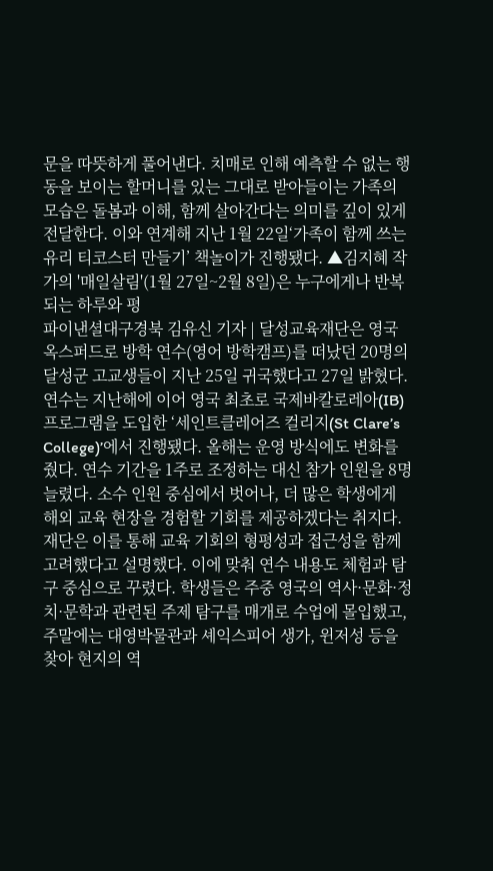문을 따뜻하게 풀어낸다. 치매로 인해 예측할 수 없는 행동을 보이는 할머니를 있는 그대로 받아들이는 가족의 모습은 돌봄과 이해, 함께 살아간다는 의미를 깊이 있게 전달한다. 이와 연계해 지난 1월 22일‘가족이 함께 쓰는 유리 티코스터 만들기’ 책놀이가 진행됐다. ▲김지혜 작가의 '매일살림'(1월 27일~2월 8일)은 누구에게나 반복되는 하루와 평
파이낸셜대구경북 김유신 기자 | 달성교육재단은 영국 옥스퍼드로 방학 연수(영어 방학캠프)를 떠났던 20명의 달성군 고교생들이 지난 25일 귀국했다고 27일 밝혔다. 연수는 지난해에 이어 영국 최초로 국제바칼로레아(IB) 프로그램을 도입한 ‘세인트클레어즈 컬리지(St Clare’s College)’에서 진행됐다. 올해는 운영 방식에도 변화를 줬다. 연수 기간을 1주로 조정하는 대신 참가 인원을 8명 늘렸다. 소수 인원 중심에서 벗어나, 더 많은 학생에게 해외 교육 현장을 경험할 기회를 제공하겠다는 취지다. 재단은 이를 통해 교육 기회의 형평성과 접근성을 함께 고려했다고 설명했다. 이에 맞춰 연수 내용도 체험과 탐구 중심으로 꾸렸다. 학생들은 주중 영국의 역사·문화·정치·문학과 관련된 주제 탐구를 매개로 수업에 몰입했고, 주말에는 대영박물관과 셰익스피어 생가, 윈저성 등을 찾아 현지의 역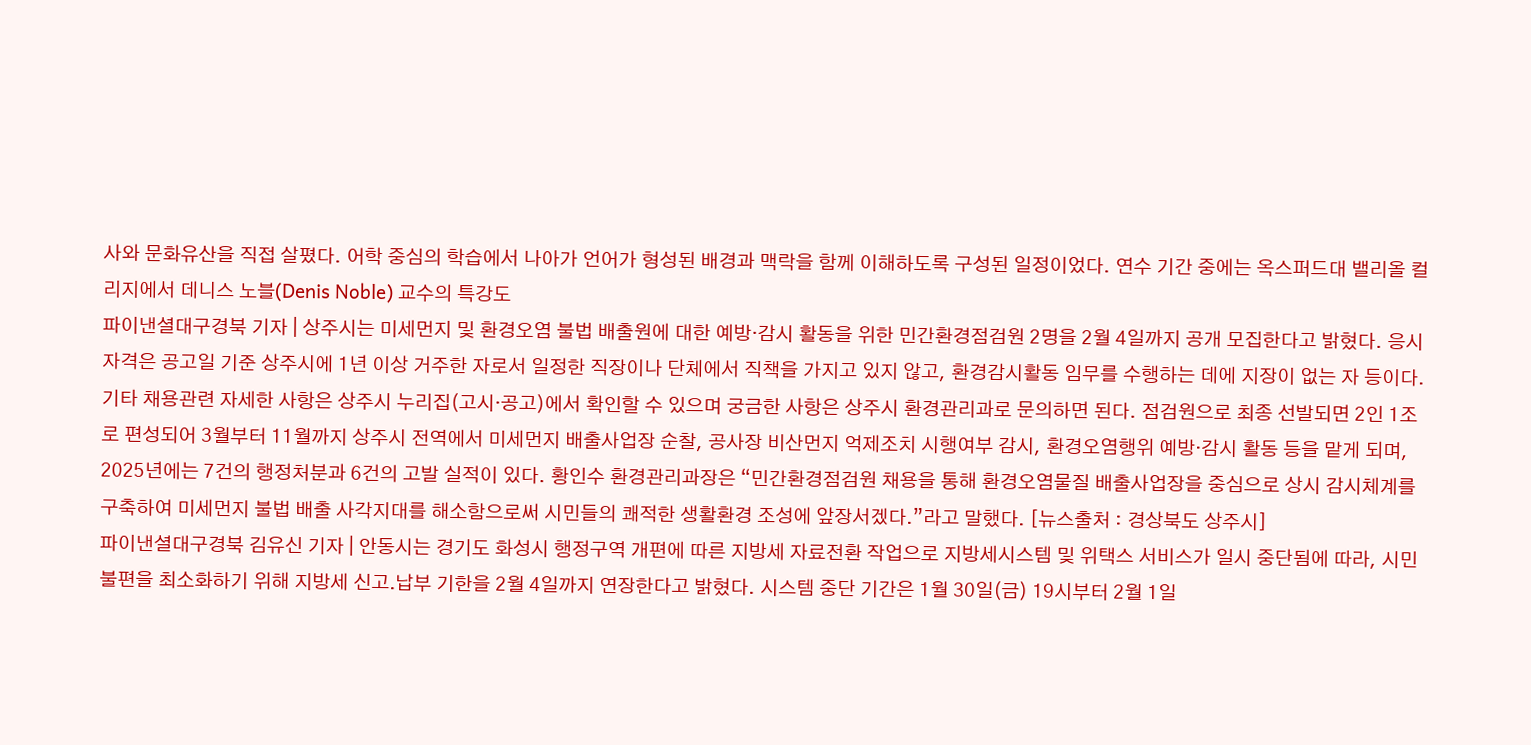사와 문화유산을 직접 살폈다. 어학 중심의 학습에서 나아가 언어가 형성된 배경과 맥락을 함께 이해하도록 구성된 일정이었다. 연수 기간 중에는 옥스퍼드대 밸리올 컬리지에서 데니스 노블(Denis Noble) 교수의 특강도
파이낸셜대구경북 기자 | 상주시는 미세먼지 및 환경오염 불법 배출원에 대한 예방·감시 활동을 위한 민간환경점검원 2명을 2월 4일까지 공개 모집한다고 밝혔다. 응시 자격은 공고일 기준 상주시에 1년 이상 거주한 자로서 일정한 직장이나 단체에서 직책을 가지고 있지 않고, 환경감시활동 임무를 수행하는 데에 지장이 없는 자 등이다. 기타 채용관련 자세한 사항은 상주시 누리집(고시·공고)에서 확인할 수 있으며 궁금한 사항은 상주시 환경관리과로 문의하면 된다. 점검원으로 최종 선발되면 2인 1조로 편성되어 3월부터 11월까지 상주시 전역에서 미세먼지 배출사업장 순찰, 공사장 비산먼지 억제조치 시행여부 감시, 환경오염행위 예방·감시 활동 등을 맡게 되며, 2025년에는 7건의 행정처분과 6건의 고발 실적이 있다. 황인수 환경관리과장은 “민간환경점검원 채용을 통해 환경오염물질 배출사업장을 중심으로 상시 감시체계를 구축하여 미세먼지 불법 배출 사각지대를 해소함으로써 시민들의 쾌적한 생활환경 조성에 앞장서겠다.”라고 말했다. [뉴스출처 : 경상북도 상주시]
파이낸셜대구경북 김유신 기자 | 안동시는 경기도 화성시 행정구역 개편에 따른 지방세 자료전환 작업으로 지방세시스템 및 위택스 서비스가 일시 중단됨에 따라, 시민 불편을 최소화하기 위해 지방세 신고․납부 기한을 2월 4일까지 연장한다고 밝혔다. 시스템 중단 기간은 1월 30일(금) 19시부터 2월 1일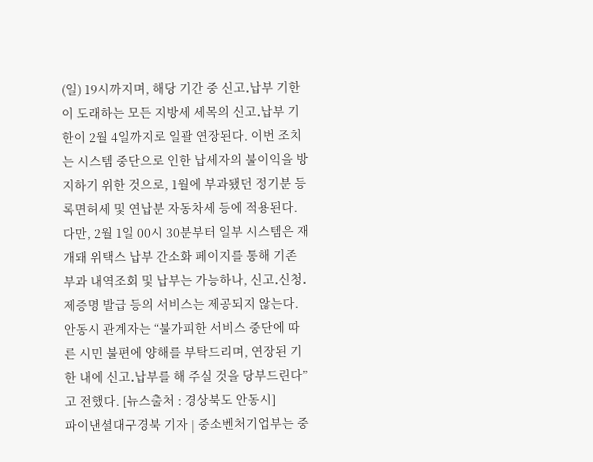(일) 19시까지며, 해당 기간 중 신고․납부 기한이 도래하는 모든 지방세 세목의 신고․납부 기한이 2월 4일까지로 일괄 연장된다. 이번 조치는 시스템 중단으로 인한 납세자의 불이익을 방지하기 위한 것으로, 1월에 부과됐던 정기분 등록면허세 및 연납분 자동차세 등에 적용된다. 다만, 2월 1일 00시 30분부터 일부 시스템은 재개돼 위택스 납부 간소화 페이지를 통해 기존 부과 내역조회 및 납부는 가능하나, 신고․신청․제증명 발급 등의 서비스는 제공되지 않는다. 안동시 관계자는 “불가피한 서비스 중단에 따른 시민 불편에 양해를 부탁드리며, 연장된 기한 내에 신고․납부를 해 주실 것을 당부드린다”고 전했다. [뉴스출처 : 경상북도 안동시]
파이낸셜대구경북 기자 | 중소벤처기업부는 중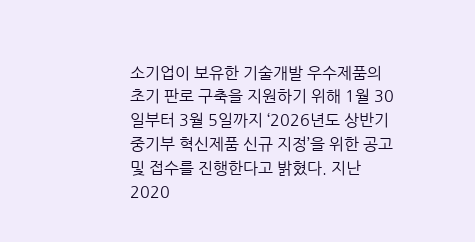소기업이 보유한 기술개발 우수제품의 초기 판로 구축을 지원하기 위해 1월 30일부터 3월 5일까지 ‘2026년도 상반기 중기부 혁신제품 신규 지정’을 위한 공고 및 접수를 진행한다고 밝혔다. 지난 2020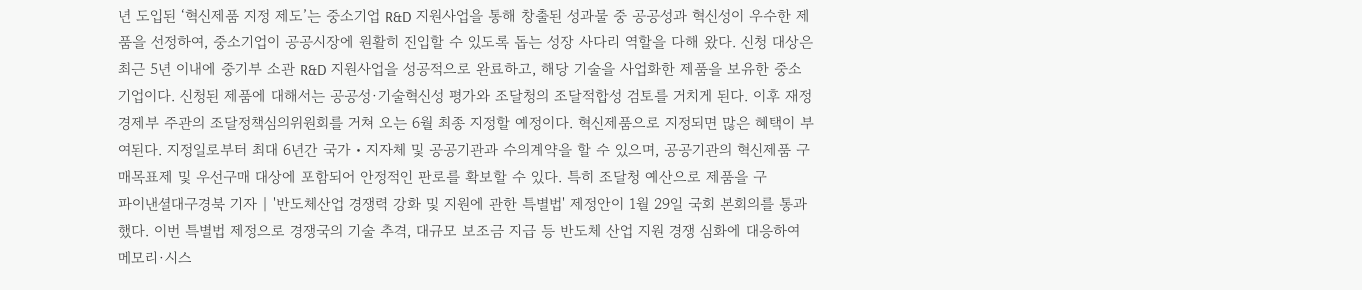년 도입된 ‘혁신제품 지정 제도’는 중소기업 R&D 지원사업을 통해 창출된 성과물 중 공공성과 혁신성이 우수한 제품을 선정하여, 중소기업이 공공시장에 원활히 진입할 수 있도록 돕는 성장 사다리 역할을 다해 왔다. 신청 대상은 최근 5년 이내에 중기부 소관 R&D 지원사업을 성공적으로 완료하고, 해당 기술을 사업화한 제품을 보유한 중소기업이다. 신청된 제품에 대해서는 공공성·기술혁신성 평가와 조달청의 조달적합성 검토를 거치게 된다. 이후 재정경제부 주관의 조달정책심의위원회를 거쳐 오는 6월 최종 지정할 예정이다. 혁신제품으로 지정되면 많은 혜택이 부여된다. 지정일로부터 최대 6년간 국가・지자체 및 공공기관과 수의계약을 할 수 있으며, 공공기관의 혁신제품 구매목표제 및 우선구매 대상에 포함되어 안정적인 판로를 확보할 수 있다. 특히 조달청 예산으로 제품을 구
파이낸셜대구경북 기자 | '반도체산업 경쟁력 강화 및 지원에 관한 특별법' 제정안이 1월 29일 국회 본회의를 통과했다. 이번 특별법 제정으로 경쟁국의 기술 추격, 대규모 보조금 지급 등 반도체 산업 지원 경쟁 심화에 대응하여 메모리·시스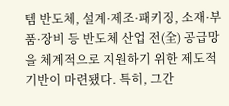템 반도체, 설계·제조·패키징, 소재·부품·장비 등 반도체 산업 전(全) 공급망을 체계적으로 지원하기 위한 제도적 기반이 마련됐다. 특히, 그간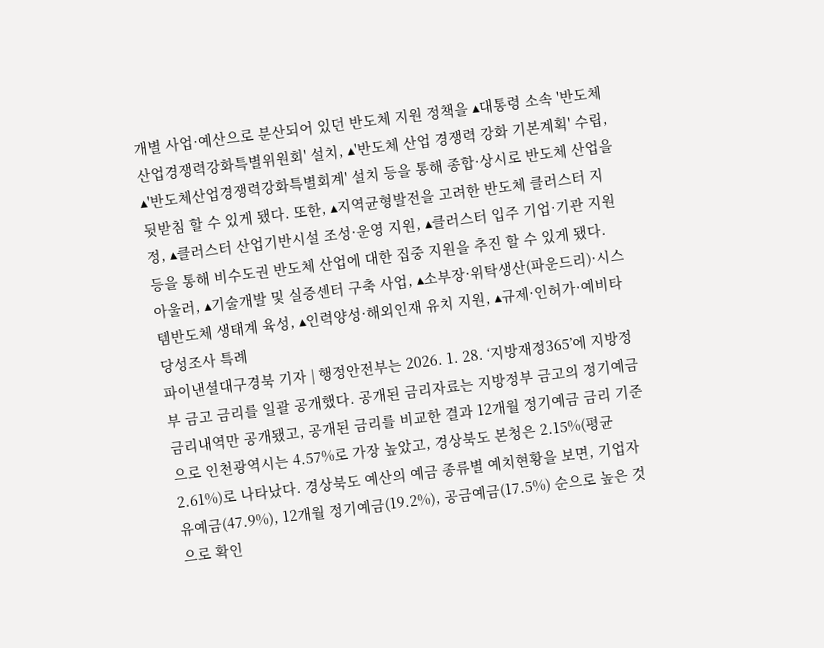개별 사업·예산으로 분산되어 있던 반도체 지원 정책을 ▴대통령 소속 '반도체산업경쟁력강화특별위원회' 설치, ▴'반도체 산업 경쟁력 강화 기본계획' 수립, ▴'반도체산업경쟁력강화특별회계' 설치 등을 통해 종합·상시로 반도체 산업을 뒷받침 할 수 있게 됐다. 또한, ▴지역균형발전을 고려한 반도체 클러스터 지정, ▴클러스터 산업기반시설 조성·운영 지원, ▴클러스터 입주 기업·기관 지원 등을 통해 비수도권 반도체 산업에 대한 집중 지원을 추진 할 수 있게 됐다. 아울러, ▴기술개발 및 실증센터 구축 사업, ▴소부장·위탁생산(파운드리)·시스템반도체 생태계 육성, ▴인력양성·해외인재 유치 지원, ▴규제·인허가·예비타당성조사 특례
파이낸셜대구경북 기자 | 행정안전부는 2026. 1. 28. ‘지방재정365’에 지방정부 금고 금리를 일괄 공개했다. 공개된 금리자료는 지방정부 금고의 정기예금 금리내역만 공개됐고, 공개된 금리를 비교한 결과 12개월 정기예금 금리 기준으로 인천광역시는 4.57%로 가장 높았고, 경상북도 본청은 2.15%(평균 2.61%)로 나타났다. 경상북도 예산의 예금 종류별 예치현황을 보면, 기업자유예금(47.9%), 12개월 정기예금(19.2%), 공금예금(17.5%) 순으로 높은 것으로 확인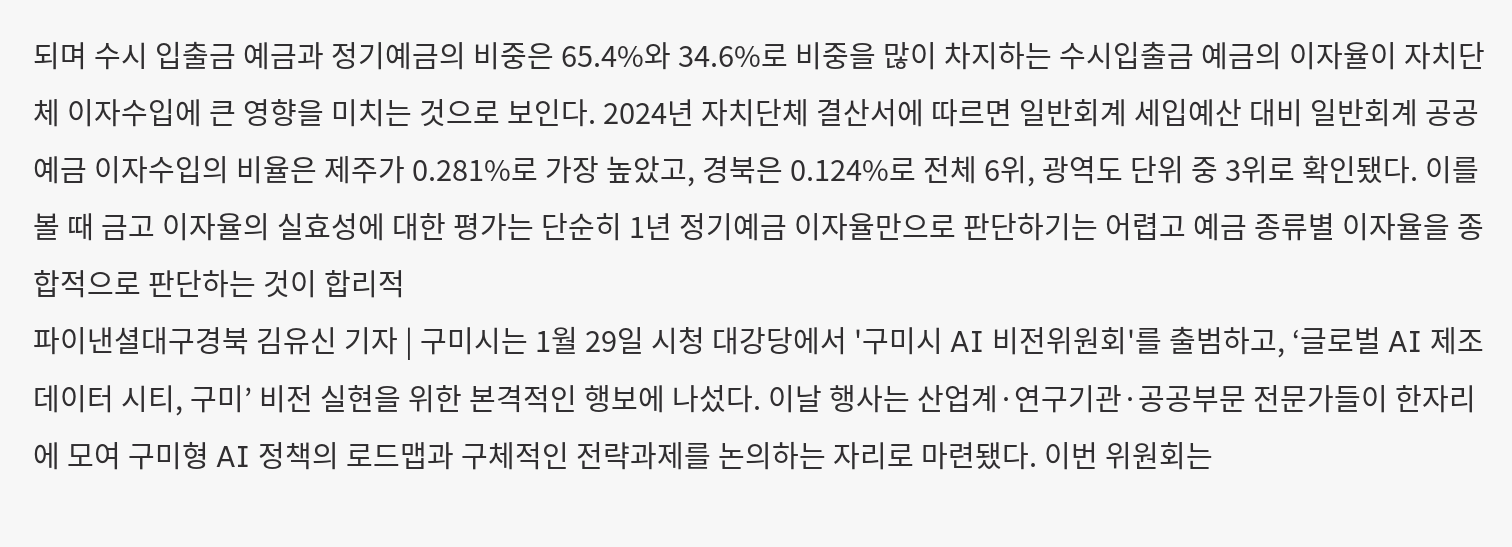되며 수시 입출금 예금과 정기예금의 비중은 65.4%와 34.6%로 비중을 많이 차지하는 수시입출금 예금의 이자율이 자치단체 이자수입에 큰 영향을 미치는 것으로 보인다. 2024년 자치단체 결산서에 따르면 일반회계 세입예산 대비 일반회계 공공예금 이자수입의 비율은 제주가 0.281%로 가장 높았고, 경북은 0.124%로 전체 6위, 광역도 단위 중 3위로 확인됐다. 이를 볼 때 금고 이자율의 실효성에 대한 평가는 단순히 1년 정기예금 이자율만으로 판단하기는 어렵고 예금 종류별 이자율을 종합적으로 판단하는 것이 합리적
파이낸셜대구경북 김유신 기자 | 구미시는 1월 29일 시청 대강당에서 '구미시 AI 비전위원회'를 출범하고, ‘글로벌 AI 제조 데이터 시티, 구미’ 비전 실현을 위한 본격적인 행보에 나섰다. 이날 행사는 산업계·연구기관·공공부문 전문가들이 한자리에 모여 구미형 AI 정책의 로드맵과 구체적인 전략과제를 논의하는 자리로 마련됐다. 이번 위원회는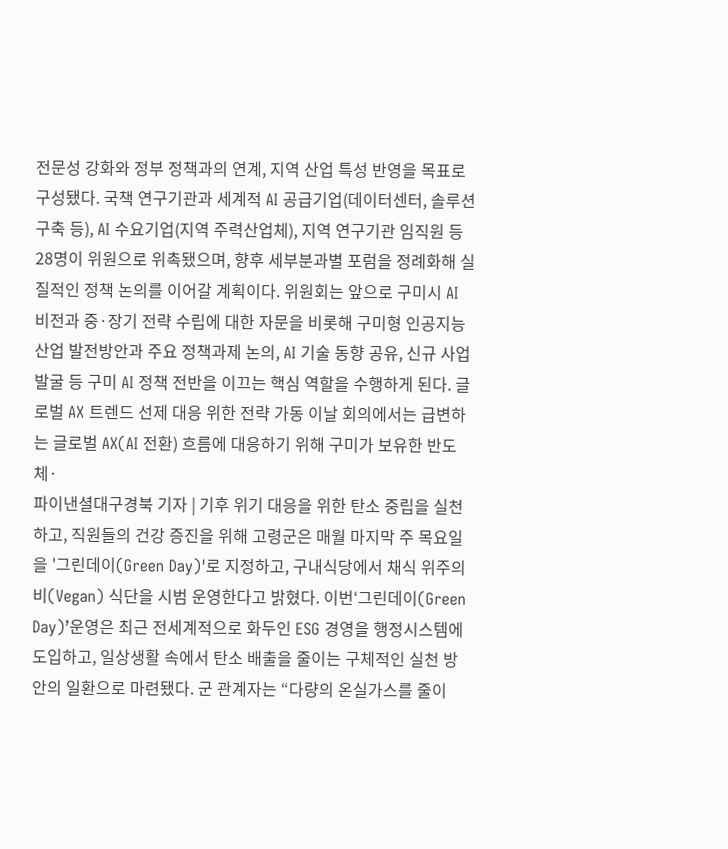전문성 강화와 정부 정책과의 연계, 지역 산업 특성 반영을 목표로 구성됐다. 국책 연구기관과 세계적 AI 공급기업(데이터센터, 솔루션 구축 등), AI 수요기업(지역 주력산업체), 지역 연구기관 임직원 등 28명이 위원으로 위촉됐으며, 향후 세부분과별 포럼을 정례화해 실질적인 정책 논의를 이어갈 계획이다. 위원회는 앞으로 구미시 AI 비전과 중·장기 전략 수립에 대한 자문을 비롯해 구미형 인공지능 산업 발전방안과 주요 정책과제 논의, AI 기술 동향 공유, 신규 사업 발굴 등 구미 AI 정책 전반을 이끄는 핵심 역할을 수행하게 된다. 글로벌 AX 트렌드 선제 대응 위한 전략 가동 이날 회의에서는 급변하는 글로벌 AX(AI 전환) 흐름에 대응하기 위해 구미가 보유한 반도체·
파이낸셜대구경북 기자 | 기후 위기 대응을 위한 탄소 중립을 실천하고, 직원들의 건강 증진을 위해 고령군은 매월 마지막 주 목요일을 '그린데이(Green Day)'로 지정하고, 구내식당에서 채식 위주의 비(Vegan) 식단을 시범 운영한다고 밝혔다. 이번‘그린데이(Green Day)’운영은 최근 전세계적으로 화두인 ESG 경영을 행정시스템에 도입하고, 일상생활 속에서 탄소 배출을 줄이는 구체적인 실천 방안의 일환으로 마련됐다. 군 관계자는 “다량의 온실가스를 줄이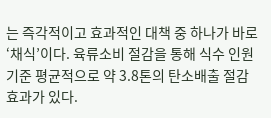는 즉각적이고 효과적인 대책 중 하나가 바로 ‘채식’이다. 육류소비 절감을 통해 식수 인원 기준 평균적으로 약 3.8톤의 탄소배출 절감 효과가 있다.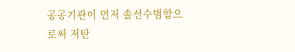공공기관이 먼저 솔선수범함으로써 저탄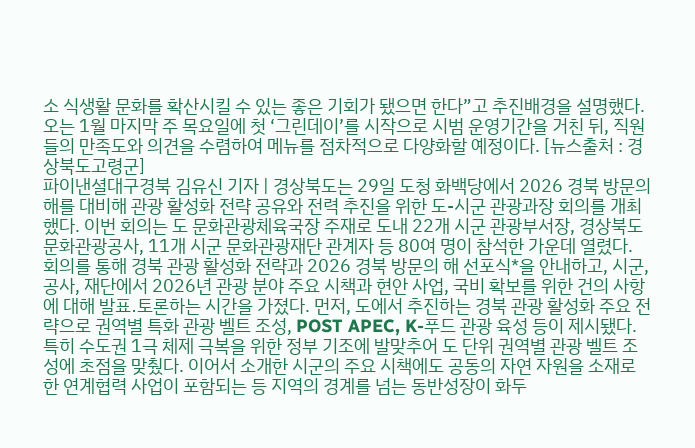소 식생활 문화를 확산시킬 수 있는 좋은 기회가 됐으면 한다”고 추진배경을 설명했다. 오는 1월 마지막 주 목요일에 첫 ‘그린데이’를 시작으로 시범 운영기간을 거친 뒤, 직원들의 만족도와 의견을 수렴하여 메뉴를 점차적으로 다양화할 예정이다. [뉴스출처 : 경상북도고령군]
파이낸셜대구경북 김유신 기자 | 경상북도는 29일 도청 화백당에서 2026 경북 방문의 해를 대비해 관광 활성화 전략 공유와 전력 추진을 위한 도-시군 관광과장 회의를 개최했다. 이번 회의는 도 문화관광체육국장 주재로 도내 22개 시군 관광부서장, 경상북도문화관광공사, 11개 시군 문화관광재단 관계자 등 80여 명이 참석한 가운데 열렸다. 회의를 통해 경북 관광 활성화 전략과 2026 경북 방문의 해 선포식*을 안내하고, 시군, 공사, 재단에서 2026년 관광 분야 주요 시책과 현안 사업, 국비 확보를 위한 건의 사항에 대해 발표․토론하는 시간을 가졌다. 먼저, 도에서 추진하는 경북 관광 활성화 주요 전략으로 권역별 특화 관광 벨트 조성, POST APEC, K-푸드 관광 육성 등이 제시됐다. 특히 수도권 1극 체제 극복을 위한 정부 기조에 발맞추어 도 단위 권역별 관광 벨트 조성에 초점을 맞췄다. 이어서 소개한 시군의 주요 시책에도 공동의 자연 자원을 소재로 한 연계협력 사업이 포함되는 등 지역의 경계를 넘는 동반성장이 화두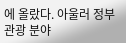에 올랐다. 아울러 정부 관광 분야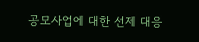공모사업에 대한 선제 대응